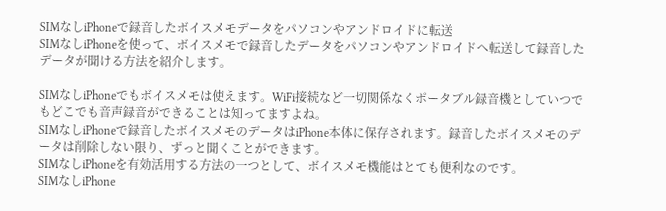SIMなしiPhoneで録音したボイスメモデータをパソコンやアンドロイドに転送
SIMなしiPhoneを使って、ボイスメモで録音したデータをパソコンやアンドロイドへ転送して録音したデータが聞ける方法を紹介します。

SIMなしiPhoneでもボイスメモは使えます。WiFi接続など一切関係なくポータブル録音機としていつでもどこでも音声録音ができることは知ってますよね。
SIMなしiPhoneで録音したボイスメモのデータはiPhone本体に保存されます。録音したボイスメモのデータは削除しない限り、ずっと聞くことができます。
SIMなしiPhoneを有効活用する方法の一つとして、ボイスメモ機能はとても便利なのです。
SIMなしiPhone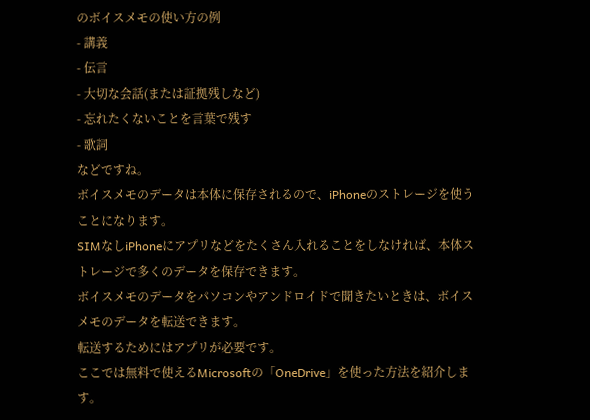のボイスメモの使い方の例
- 講義
- 伝言
- 大切な会話(または証拠残しなど)
- 忘れたくないことを言葉で残す
- 歌詞
などですね。
ボイスメモのデータは本体に保存されるので、iPhoneのストレージを使うことになります。
SIMなしiPhoneにアプリなどをたくさん入れることをしなければ、本体ストレージで多くのデータを保存できます。
ボイスメモのデータをパソコンやアンドロイドで聞きたいときは、ボイスメモのデータを転送できます。
転送するためにはアプリが必要です。
ここでは無料で使えるMicrosoftの「OneDrive」を使った方法を紹介します。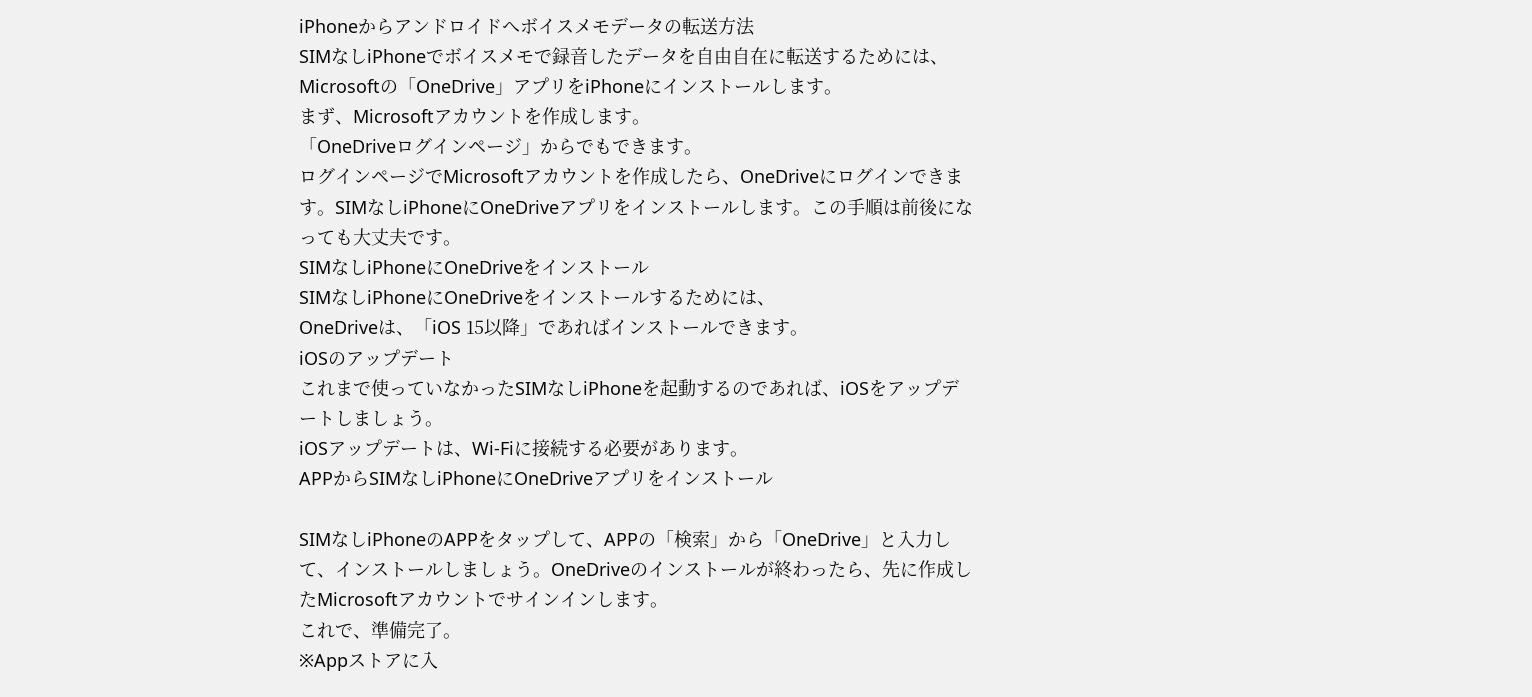iPhoneからアンドロイドへボイスメモデータの転送方法
SIMなしiPhoneでボイスメモで録音したデータを自由自在に転送するためには、Microsoftの「OneDrive」アプリをiPhoneにインストールします。
まず、Microsoftアカウントを作成します。
「OneDriveログインページ」からでもできます。
ログインページでMicrosoftアカウントを作成したら、OneDriveにログインできます。SIMなしiPhoneにOneDriveアプリをインストールします。この手順は前後になっても大丈夫です。
SIMなしiPhoneにOneDriveをインストール
SIMなしiPhoneにOneDriveをインストールするためには、
OneDriveは、「iOS 15以降」であればインストールできます。
iOSのアップデート
これまで使っていなかったSIMなしiPhoneを起動するのであれば、iOSをアップデートしましょう。
iOSアップデートは、Wi-Fiに接続する必要があります。
APPからSIMなしiPhoneにOneDriveアプリをインストール

SIMなしiPhoneのAPPをタップして、APPの「検索」から「OneDrive」と入力して、インストールしましょう。OneDriveのインストールが終わったら、先に作成したMicrosoftアカウントでサインインします。
これで、準備完了。
※Appストアに入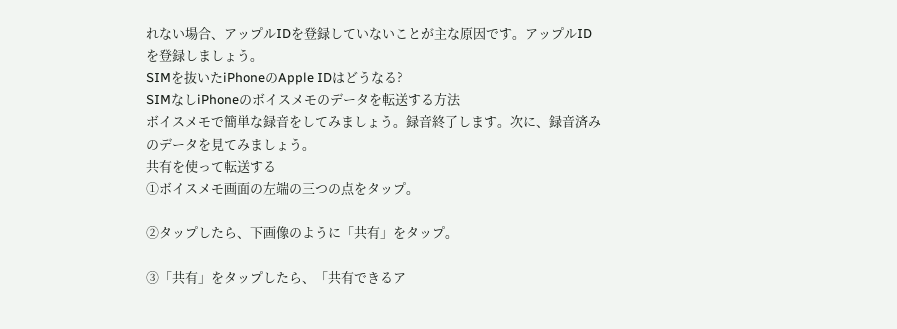れない場合、アップルIDを登録していないことが主な原因です。アップルIDを登録しましょう。
SIMを抜いたiPhoneのApple IDはどうなる?
SIMなしiPhoneのボイスメモのデータを転送する方法
ボイスメモで簡単な録音をしてみましょう。録音終了します。次に、録音済みのデータを見てみましょう。
共有を使って転送する
①ボイスメモ画面の左端の三つの点をタップ。

②タップしたら、下画像のように「共有」をタップ。

③「共有」をタップしたら、「共有できるア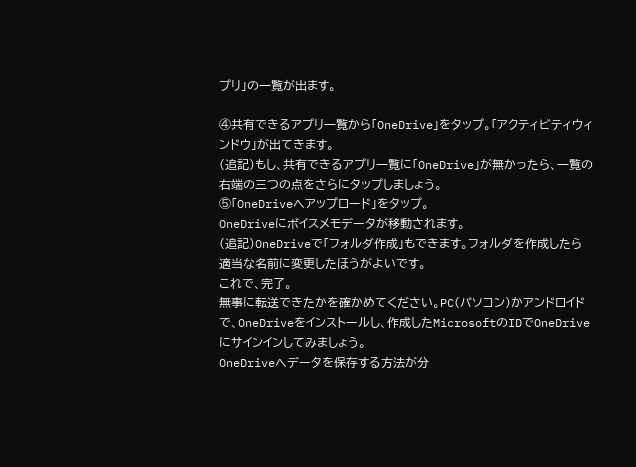プリ」の一覧が出ます。

④共有できるアプリ一覧から「OneDrive」をタップ。「アクティビティウィンドウ」が出てきます。
(追記)もし、共有できるアプリ一覧に「OneDrive」が無かったら、一覧の右端の三つの点をさらにタップしましょう。
⑤「OneDriveへアップロード」をタップ。
OneDriveにボイスメモデータが移動されます。
(追記)OneDriveで「フォルダ作成」もできます。フォルダを作成したら適当な名前に変更したほうがよいです。
これで、完了。
無事に転送できたかを確かめてください。PC(パソコン)かアンドロイドで、OneDriveをインストールし、作成したMicrosoftのIDでOneDriveにサインインしてみましょう。
OneDriveへデータを保存する方法が分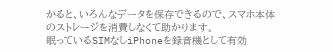かると、いろんなデータを保存できるので、スマホ本体のストレージを消費しなくて助かります。
眠っているSIMなしiPhoneを録音機として有効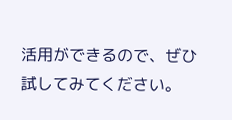活用ができるので、ぜひ試してみてください。